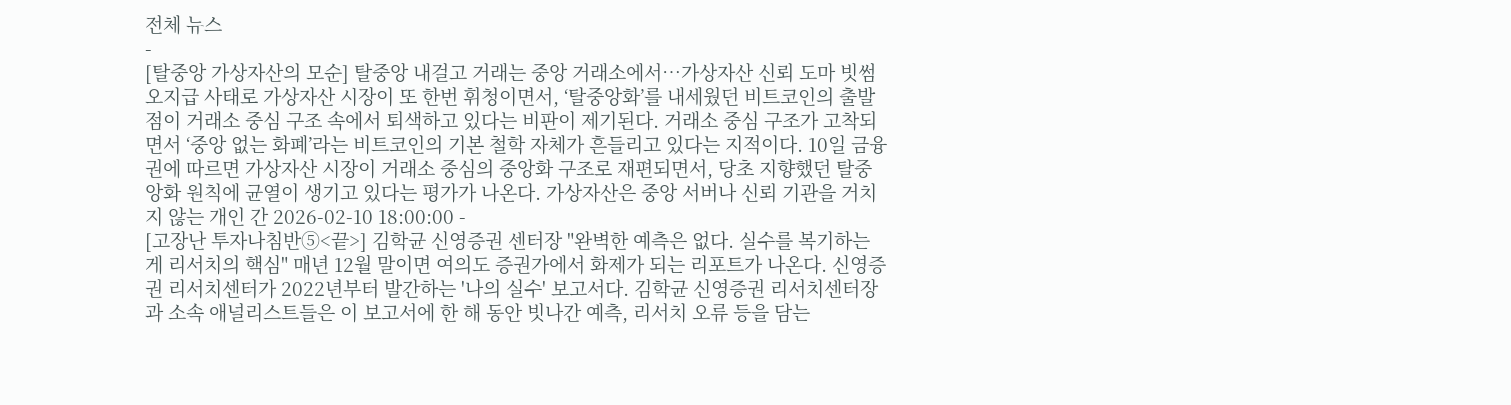전체 뉴스
-
[탈중앙 가상자산의 모순] 탈중앙 내걸고 거래는 중앙 거래소에서…가상자산 신뢰 도마 빗썸 오지급 사태로 가상자산 시장이 또 한번 휘청이면서, ‘탈중앙화’를 내세웠던 비트코인의 출발점이 거래소 중심 구조 속에서 퇴색하고 있다는 비판이 제기된다. 거래소 중심 구조가 고착되면서 ‘중앙 없는 화폐’라는 비트코인의 기본 철학 자체가 흔들리고 있다는 지적이다. 10일 금융권에 따르면 가상자산 시장이 거래소 중심의 중앙화 구조로 재편되면서, 당초 지향했던 탈중앙화 원칙에 균열이 생기고 있다는 평가가 나온다. 가상자산은 중앙 서버나 신뢰 기관을 거치지 않는 개인 간 2026-02-10 18:00:00 -
[고장난 투자나침반⑤<끝>] 김학균 신영증권 센터장 "완벽한 예측은 없다. 실수를 복기하는 게 리서치의 핵심" 매년 12월 말이면 여의도 증권가에서 화제가 되는 리포트가 나온다. 신영증권 리서치센터가 2022년부터 발간하는 '나의 실수' 보고서다. 김학균 신영증권 리서치센터장과 소속 애널리스트들은 이 보고서에 한 해 동안 빗나간 예측, 리서치 오류 등을 담는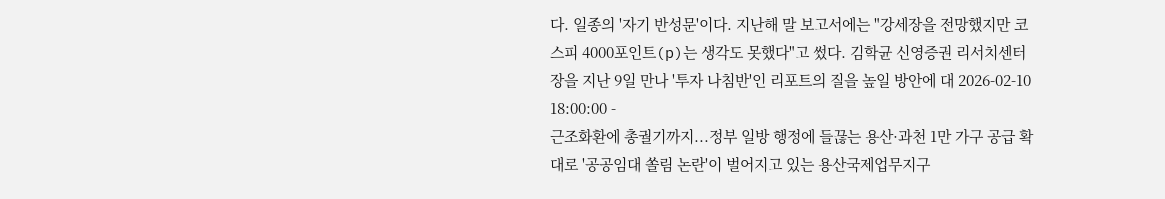다. 일종의 '자기 반성문'이다. 지난해 말 보고서에는 "강세장을 전망했지만 코스피 4000포인트(p)는 생각도 못했다"고 썼다. 김학균 신영증권 리서치센터장을 지난 9일 만나 '투자 나침반'인 리포트의 질을 높일 방안에 대 2026-02-10 18:00:00 -
근조화환에 총궐기까지...정부 일방 행정에 들끊는 용산·과천 1만 가구 공급 확대로 '공공임대 쏠림 논란'이 벌어지고 있는 용산국제업무지구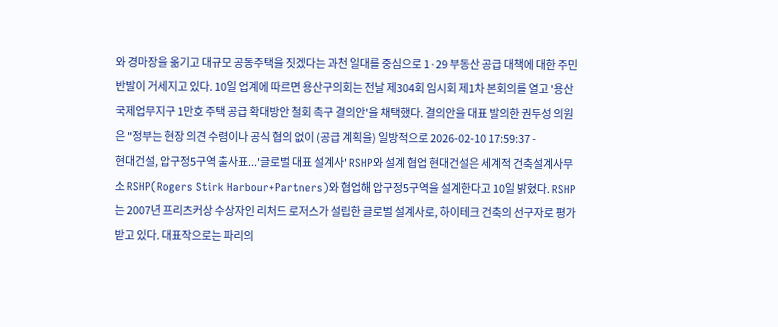와 경마장을 옮기고 대규모 공동주택을 짓겠다는 과천 일대를 중심으로 1·29 부동산 공급 대책에 대한 주민 반발이 거세지고 있다. 10일 업계에 따르면 용산구의회는 전날 제304회 임시회 제1차 본회의를 열고 '용산국제업무지구 1만호 주택 공급 확대방안 철회 촉구 결의안'을 채택했다. 결의안을 대표 발의한 권두성 의원은 "정부는 현장 의견 수렴이나 공식 협의 없이 (공급 계획을) 일방적으로 2026-02-10 17:59:37 -
현대건설, 압구정5구역 출사표...'글로벌 대표 설계사' RSHP와 설계 협업 현대건설은 세계적 건축설계사무소 RSHP(Rogers Stirk Harbour+Partners)와 협업해 압구정5구역을 설계한다고 10일 밝혔다. RSHP는 2007년 프리츠커상 수상자인 리처드 로저스가 설립한 글로벌 설계사로, 하이테크 건축의 선구자로 평가받고 있다. 대표작으로는 파리의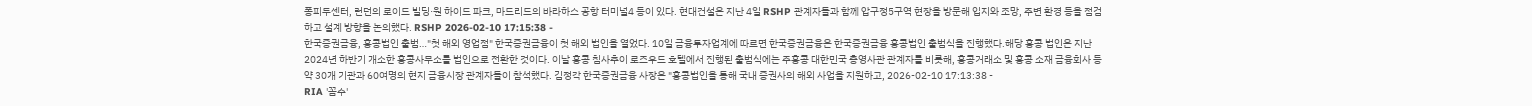퐁피두센터, 런던의 로이드 빌딩·원 하이드 파크, 마드리드의 바라하스 공항 터미널4 등이 있다. 현대건설은 지난 4일 RSHP 관계자들과 함께 압구정5구역 현장을 방문해 입지와 조망, 주변 환경 등을 점검하고 설계 방향을 논의했다. RSHP 2026-02-10 17:15:38 -
한국증권금융, 홍콩법인 출범…"첫 해외 영업점" 한국증권금융이 첫 해외 법인을 열었다. 10일 금융투자업계에 따르면 한국증권금융은 한국증권금융 홍콩법인 출범식을 진행했다.해당 홍콩 법인은 지난 2024년 하반기 개소한 홍콩사무소를 법인으로 전환한 것이다. 이날 홍콩 침사추이 로즈우드 호텔에서 진행된 출범식에는 주홍콩 대한민국 총영사관 관계자를 비롯해, 홍콩거래소 및 홍콩 소재 금융회사 등 약 30개 기관과 60여명의 현지 금융시장 관계자들이 참석했다. 김정각 한국증권금융 사장은 "홍콩법인을 통해 국내 증권사의 해외 사업을 지원하고, 2026-02-10 17:13:38 -
RIA '꼼수'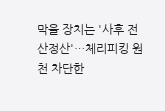막을 장치는 '사후 전산정산'…체리피킹 원천 차단한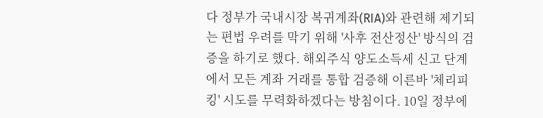다 정부가 국내시장 복귀계좌(RIA)와 관련해 제기되는 편법 우려를 막기 위해 '사후 전산정산' 방식의 검증을 하기로 했다. 해외주식 양도소득세 신고 단계에서 모든 계좌 거래를 통합 검증해 이른바 '체리피킹' 시도를 무력화하겠다는 방침이다. 10일 정부에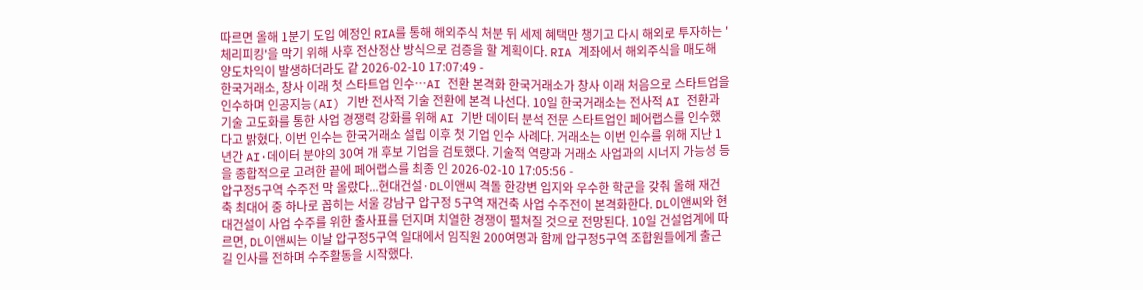따르면 올해 1분기 도입 예정인 RIA를 통해 해외주식 처분 뒤 세제 혜택만 챙기고 다시 해외로 투자하는 '체리피킹'을 막기 위해 사후 전산정산 방식으로 검증을 할 계획이다. RIA 계좌에서 해외주식을 매도해 양도차익이 발생하더라도 같 2026-02-10 17:07:49 -
한국거래소, 창사 이래 첫 스타트업 인수…AI 전환 본격화 한국거래소가 창사 이래 처음으로 스타트업을 인수하며 인공지능(AI) 기반 전사적 기술 전환에 본격 나선다. 10일 한국거래소는 전사적 AI 전환과 기술 고도화를 통한 사업 경쟁력 강화를 위해 AI 기반 데이터 분석 전문 스타트업인 페어랩스를 인수했다고 밝혔다. 이번 인수는 한국거래소 설립 이후 첫 기업 인수 사례다. 거래소는 이번 인수를 위해 지난 1년간 AI·데이터 분야의 30여 개 후보 기업을 검토했다. 기술적 역량과 거래소 사업과의 시너지 가능성 등을 종합적으로 고려한 끝에 페어랩스를 최종 인 2026-02-10 17:05:56 -
압구정5구역 수주전 막 올랐다...현대건설·DL이앤씨 격돌 한강변 입지와 우수한 학군을 갖춰 올해 재건축 최대어 중 하나로 꼽히는 서울 강남구 압구정 5구역 재건축 사업 수주전이 본격화한다. DL이앤씨와 현대건설이 사업 수주를 위한 출사표를 던지며 치열한 경쟁이 펼쳐질 것으로 전망된다. 10일 건설업계에 따르면, DL이앤씨는 이날 압구정5구역 일대에서 임직원 200여명과 함께 압구정5구역 조합원들에게 출근길 인사를 전하며 수주활동을 시작했다.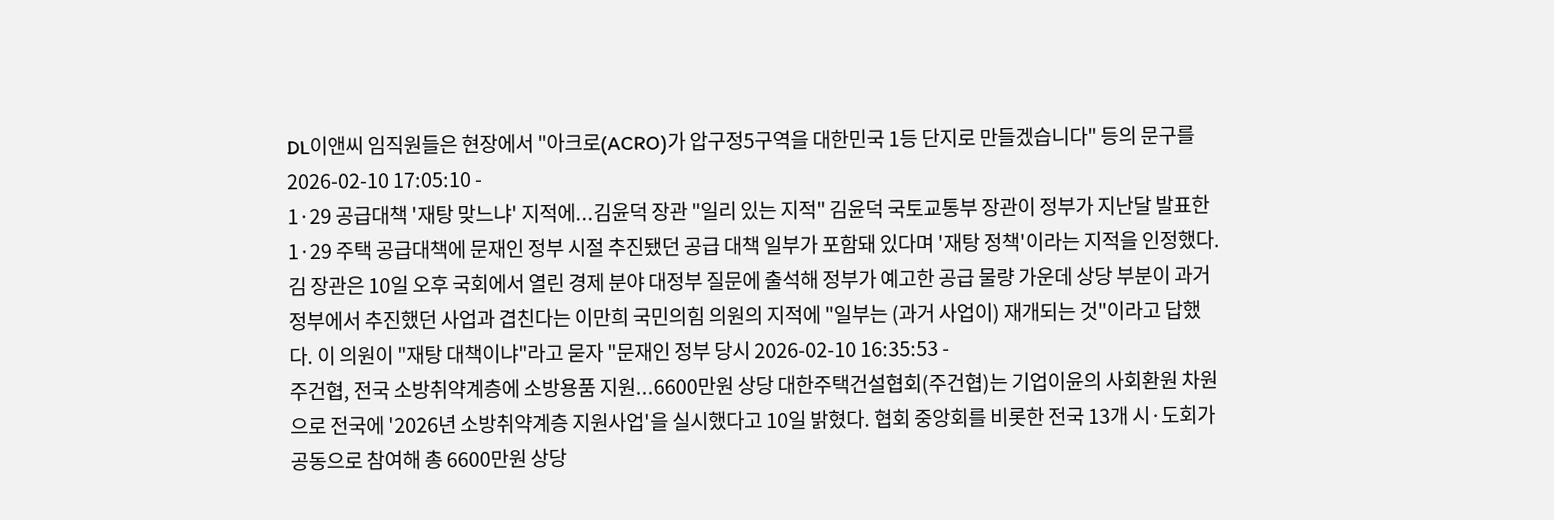DL이앤씨 임직원들은 현장에서 "아크로(ACRO)가 압구정5구역을 대한민국 1등 단지로 만들겠습니다" 등의 문구를 2026-02-10 17:05:10 -
1·29 공급대책 '재탕 맞느냐' 지적에...김윤덕 장관 "일리 있는 지적" 김윤덕 국토교통부 장관이 정부가 지난달 발표한 1·29 주택 공급대책에 문재인 정부 시절 추진됐던 공급 대책 일부가 포함돼 있다며 '재탕 정책'이라는 지적을 인정했다. 김 장관은 10일 오후 국회에서 열린 경제 분야 대정부 질문에 출석해 정부가 예고한 공급 물량 가운데 상당 부분이 과거 정부에서 추진했던 사업과 겹친다는 이만희 국민의힘 의원의 지적에 "일부는 (과거 사업이) 재개되는 것"이라고 답했다. 이 의원이 "재탕 대책이냐"라고 묻자 "문재인 정부 당시 2026-02-10 16:35:53 -
주건협, 전국 소방취약계층에 소방용품 지원...6600만원 상당 대한주택건설협회(주건협)는 기업이윤의 사회환원 차원으로 전국에 '2026년 소방취약계층 지원사업'을 실시했다고 10일 밝혔다. 협회 중앙회를 비롯한 전국 13개 시·도회가 공동으로 참여해 총 6600만원 상당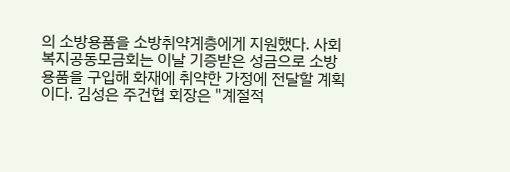의 소방용품을 소방취약계층에게 지원했다. 사회복지공동모금회는 이날 기증받은 성금으로 소방용품을 구입해 화재에 취약한 가정에 전달할 계획이다. 김성은 주건협 회장은 "계절적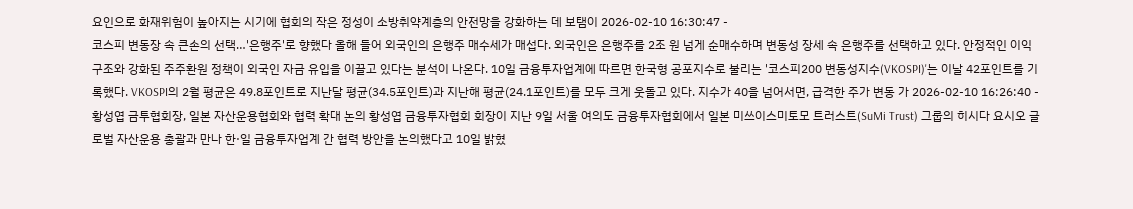요인으로 화재위험이 높아지는 시기에 협회의 작은 정성이 소방취약계층의 안전망을 강화하는 데 보탬이 2026-02-10 16:30:47 -
코스피 변동장 속 큰손의 선택…'은행주'로 향했다 올해 들어 외국인의 은행주 매수세가 매섭다. 외국인은 은행주를 2조 원 넘게 순매수하며 변동성 장세 속 은행주를 선택하고 있다. 안정적인 이익 구조와 강화된 주주환원 정책이 외국인 자금 유입을 이끌고 있다는 분석이 나온다. 10일 금융투자업계에 따르면 한국형 공포지수로 불리는 '코스피200 변동성지수(VKOSPI)'는 이날 42포인트를 기록했다. VKOSPI의 2월 평균은 49.8포인트로 지난달 평균(34.5포인트)과 지난해 평균(24.1포인트)를 모두 크게 웃돌고 있다. 지수가 40을 넘어서면, 급격한 주가 변동 가 2026-02-10 16:26:40 -
황성엽 금투협회장, 일본 자산운용협회와 협력 확대 논의 황성엽 금융투자협회 회장이 지난 9일 서울 여의도 금융투자협회에서 일본 미쓰이스미토모 트러스트(SuMi Trust) 그룹의 히시다 요시오 글로벌 자산운용 총괄과 만나 한·일 금융투자업계 간 협력 방안을 논의했다고 10일 밝혔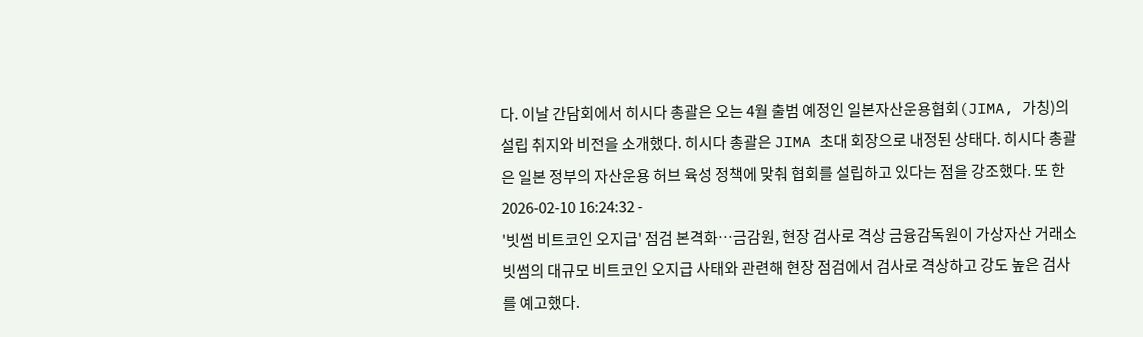다. 이날 간담회에서 히시다 총괄은 오는 4월 출범 예정인 일본자산운용협회(JIMA, 가칭)의 설립 취지와 비전을 소개했다. 히시다 총괄은 JIMA 초대 회장으로 내정된 상태다. 히시다 총괄은 일본 정부의 자산운용 허브 육성 정책에 맞춰 협회를 설립하고 있다는 점을 강조했다. 또 한 2026-02-10 16:24:32 -
'빗썸 비트코인 오지급' 점검 본격화…금감원, 현장 검사로 격상 금융감독원이 가상자산 거래소 빗썸의 대규모 비트코인 오지급 사태와 관련해 현장 점검에서 검사로 격상하고 강도 높은 검사를 예고했다.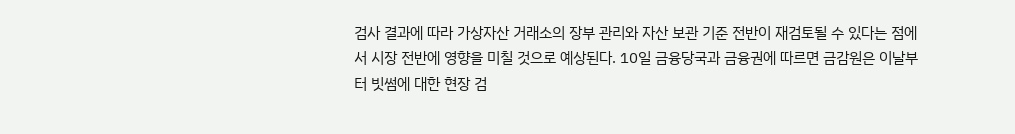검사 결과에 따라 가상자산 거래소의 장부 관리와 자산 보관 기준 전반이 재검토될 수 있다는 점에서 시장 전반에 영향을 미칠 것으로 예상된다. 10일 금융당국과 금융권에 따르면 금감원은 이날부터 빗썸에 대한 현장 검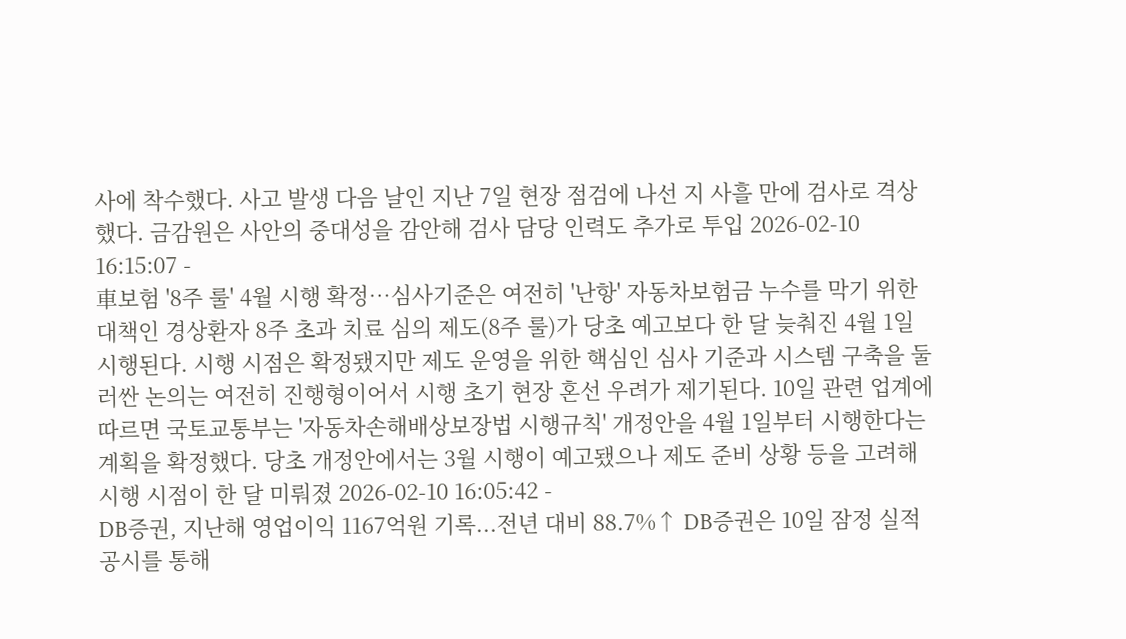사에 착수했다. 사고 발생 다음 날인 지난 7일 현장 점검에 나선 지 사흘 만에 검사로 격상했다. 금감원은 사안의 중대성을 감안해 검사 담당 인력도 추가로 투입 2026-02-10 16:15:07 -
車보험 '8주 룰' 4월 시행 확정…심사기준은 여전히 '난항' 자동차보험금 누수를 막기 위한 대책인 경상환자 8주 초과 치료 심의 제도(8주 룰)가 당초 예고보다 한 달 늦춰진 4월 1일 시행된다. 시행 시점은 확정됐지만 제도 운영을 위한 핵심인 심사 기준과 시스템 구축을 둘러싼 논의는 여전히 진행형이어서 시행 초기 현장 혼선 우려가 제기된다. 10일 관련 업계에 따르면 국토교통부는 '자동차손해배상보장법 시행규칙' 개정안을 4월 1일부터 시행한다는 계획을 확정했다. 당초 개정안에서는 3월 시행이 예고됐으나 제도 준비 상황 등을 고려해 시행 시점이 한 달 미뤄졌 2026-02-10 16:05:42 -
DB증권, 지난해 영업이익 1167억원 기록...전년 대비 88.7%↑ DB증권은 10일 잠정 실적 공시를 통해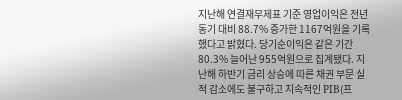지난해 연결재무제표 기준 영업이익은 전년 동기 대비 88.7% 증가한 1167억원을 기록했다고 밝혔다. 당기순이익은 같은 기간 80.3% 늘어난 955억원으로 집계됐다. 지난해 하반기 금리 상승에 따른 채권 부문 실적 감소에도 불구하고 지속적인 PIB(프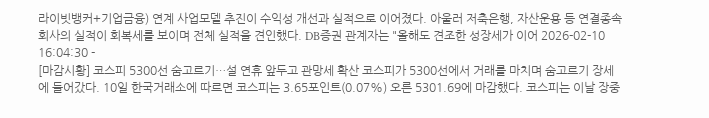라이빗뱅커+기업금융) 연계 사업모델 추진이 수익성 개선과 실적으로 이어졌다. 아울러 저축은행, 자산운용 등 연결종속회사의 실적이 회복세를 보이며 전체 실적을 견인했다. DB증권 관계자는 "올해도 견조한 성장세가 이어 2026-02-10 16:04:30 -
[마감시황] 코스피 5300선 숨고르기…설 연휴 앞두고 관망세 확산 코스피가 5300선에서 거래를 마치며 숨고르기 장세에 들어갔다. 10일 한국거래소에 따르면 코스피는 3.65포인트(0.07%) 오른 5301.69에 마감했다. 코스피는 이날 장중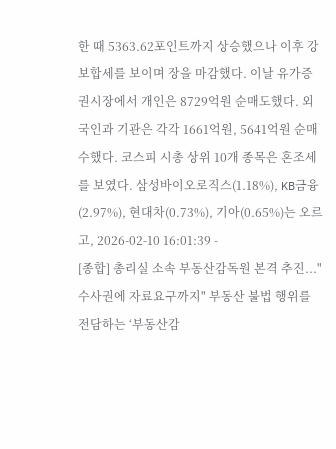한 때 5363.62포인트까지 상승했으나 이후 강보합세를 보이며 장을 마감했다. 이날 유가증권시장에서 개인은 8729억원 순매도했다. 외국인과 기관은 각각 1661억원, 5641억원 순매수했다. 코스피 시총 상위 10개 종목은 혼조세를 보였다. 삼성바이오로직스(1.18%), KB금융(2.97%), 현대차(0.73%), 기아(0.65%)는 오르고, 2026-02-10 16:01:39 -
[종합] 총리실 소속 부동산감독원 본격 추진..."수사권에 자료요구까지" 부동산 불법 행위를 전담하는 ‘부동산감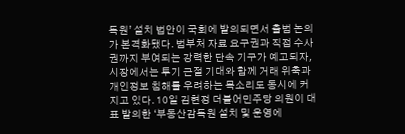독원’ 설치 법안이 국회에 발의되면서 출범 논의가 본격화됐다. 범부처 자료 요구권과 직접 수사권까지 부여되는 강력한 단속 기구가 예고되자, 시장에서는 투기 근절 기대와 함께 거래 위축과 개인정보 침해를 우려하는 목소리도 동시에 커지고 있다. 10일 김현정 더불어민주당 의원이 대표 발의한 ‘부동산감독원 설치 및 운영에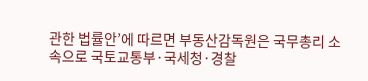관한 법률안’에 따르면 부동산감독원은 국무총리 소속으로 국토교통부·국세청·경찰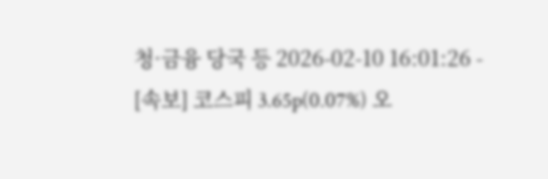청·금융 당국 등 2026-02-10 16:01:26 -
[속보] 코스피 3.65p(0.07%) 오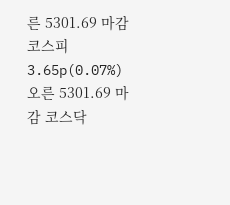른 5301.69 마감 코스피 3.65p(0.07%) 오른 5301.69 마감 코스닥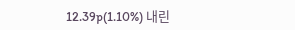12.39p(1.10%) 내린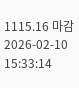1115.16 마감 2026-02-10 15:33:14